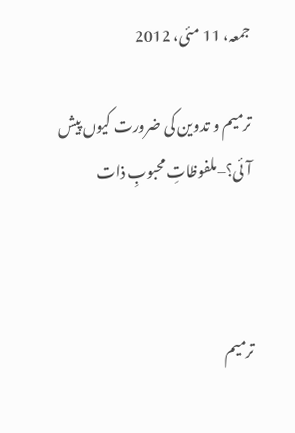جمعہ، 11 مئی، 2012

ترمیم و تدوین کی ضرورت کیوں پیش آئی؟–ملفوظاتِ محبوبِ ذات



ترمیم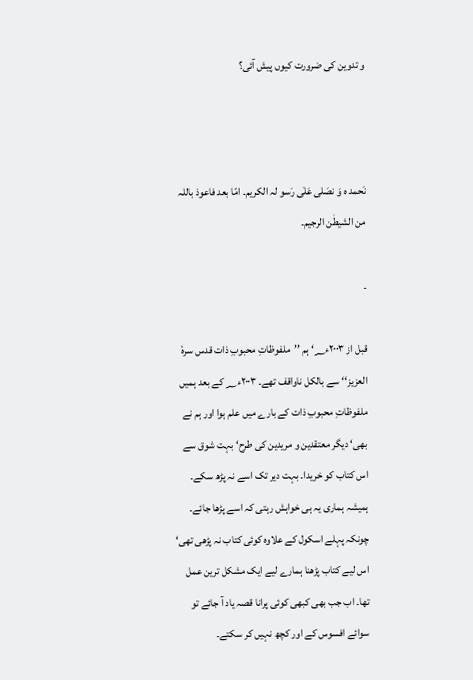و تدوین کی ضرورت کیوں پیش آئی؟



نَحمد ہ وَ نصَلی عَلٰی رَسو لہ الکریم۔ امّا بعد فاعوذ باللہ من الشیطٰن الرجیم۔

۔

قبل از ۲۰۰۳ء؁‘ ہم ’’ملفوظاتِ محبوبِ ذات قدس سرہٗ العزیز‘‘ سے بالکل ناواقف تھے۔ ۲۰۰۳ء؁ کے بعد ہمیں ملفوظاتِ محبوبِ ذات کے بارے میں علم ہوا اور ہم نے بھی‘ دیگر معتقدین و مریدین کی طرح‘ بہت شوق سے اس کتاب کو خریدا۔ بہت دیر تک اسے نہ پڑھ سکے۔ ہمیشہ ہماری یہ ہی خواہش رہتی کہ اسے پڑھا جائے۔ چونکہ پہلے اسکول کے علاوہ کوئی کتاب نہ پڑھی تھی‘ اس لیے کتاب پڑھنا ہمارے لیے ایک مشکل ترین عمل تھا۔ اب جب بھی کبھی کوئی پرانا قصہ یاد آ جائے تو سوائے افسوس کے اور کچھ نہیں کر سکتے۔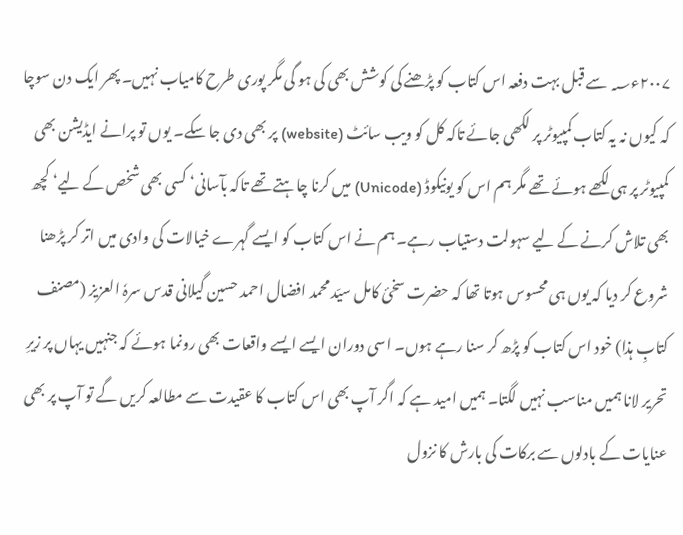۲۰۰۷ء؁ سے قبل بہت دفعہ اس کتاب کو پڑھنے کی کوشش بھی کی ہو گی مگر پوری طرح کامیاب نہیں۔ پھر ایک دن سوچا کہ کیوں نہ یہ کتاب کمپیوٹر پر لکھی جائے تاکہ کل کو ویب سائٹ (website) پر بھی دی جا سکے۔ یوں تو پرانے ایڈیشن بھی کمپیوٹر پر ہی لکھے ہوئے تھے مگر ہم اس کو یونیکوڈ (Unicode) میں کرنا چاہتے تھے تاکہ بآسانی‘ کسی بھی شخص کے لیے‘ کچھ بھی تلاش کرنے کے لیے سہولت دستیاب رہے۔ ہم نے اس کتاب کو ایسے گہرے خیالات کی وادی میں اتر کر پڑھنا شروع کر دیا کہ یوں ہی محسوس ہوتا تھا کہ حضرت سخیٔ کامل سیّد محمد افضال احمد حسین گیلانی قدس سرہٗ العزیز (مصنف کتابِ ہذا) خود اس کتاب کو پڑھ کر سنا رہے ہوں۔ اسی دوران ایسے ایسے واقعات بھی رونما ہوئے کہ جنہیں یہاں پر زیرِ تحریر لانا ہمیں مناسب نہیں لگتا۔ ہمیں امید ہے کہ اگر آپ بھی اس کتاب کا عقیدت سے مطالعہ کریں گے تو آپ پر بھی عنایات کے بادلوں سے برکات کی بارش کا نزول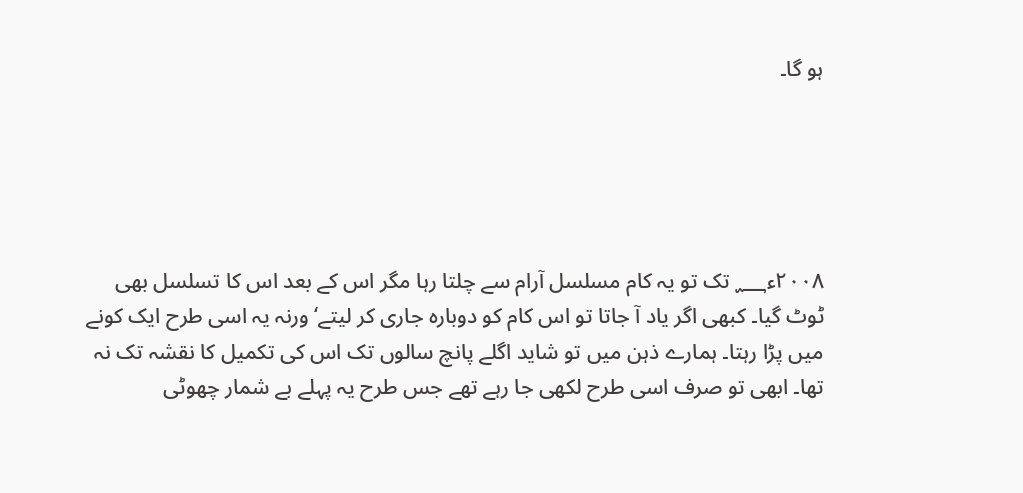ہو گا۔





۲۰۰۸ء؁ تک تو یہ کام مسلسل آرام سے چلتا رہا مگر اس کے بعد اس کا تسلسل بھی ٹوٹ گیا۔ کبھی اگر یاد آ جاتا تو اس کام کو دوبارہ جاری کر لیتے‘ ورنہ یہ اسی طرح ایک کونے میں پڑا رہتا۔ ہمارے ذہن میں تو شاید اگلے پانچ سالوں تک اس کی تکمیل کا نقشہ تک نہ تھا۔ ابھی تو صرف اسی طرح لکھی جا رہے تھے جس طرح یہ پہلے بے شمار چھوٹی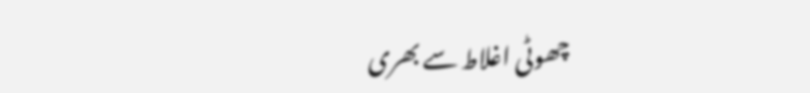چھوٹی اغلاط سے بھری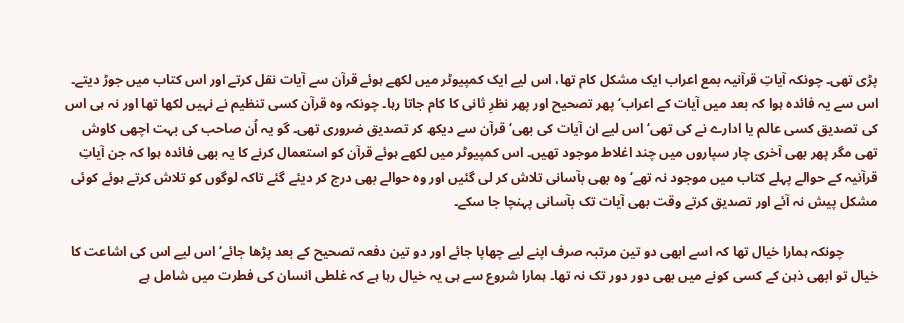پڑی تھی۔ چونکہ آیاتِ قرآنیہ بمع اعراب ایک مشکل کام تھا، اس لیے ایک کمپیوٹر میں لکھے ہوئے قرآن سے آیات نقل کرتے اور اس کتاب میں جوڑ دیتے۔ اس سے یہ فائدہ ہوا کہ بعد میں آیات کے اعراب‘ پھر تصحیح اور پھر نظرِ ثانی کا کام جاتا رہا۔ چونکہ وہ قرآن کسی تنظیم نے نہیں لکھا تھا اور نہ ہی اس کی تصدیق کسی عالم یا ادارے نے کی تھی‘ اس لیے ان آیات کی بھی‘ قرآن سے دیکھ کر تصدیق ضروری تھی۔ گو یہ اُن صاحب کی بہت اچھی کاوش تھی مگر پھر بھی آخری چار سپاروں میں چند اغلاط موجود تھیں۔ اس کمپیوٹر میں لکھے ہوئے قرآن کو استعمال کرنے کا یہ بھی فائدہ ہوا کہ جن آیاتِ قرآنیہ کے حوالے پہلے کتاب میں موجود نہ تھے‘ وہ بھی بآسانی تلاش کر لی گئیں اور وہ حوالے بھی درج کر دیئے گئے تاکہ لوگوں کو تلاش کرتے ہوئے کوئی مشکل پیش نہ آئے اور تصدیق کرتے وقت بھی آیات تک بآسانی پہنچا جا سکے۔

          چونکہ ہمارا خیال تھا کہ اسے ابھی دو تین مرتبہ صرف اپنے لیے چھاپا جائے اور دو تین دفعہ تصحیح کے بعد پڑھا جائے‘ اس لیے اس کی اشاعت کا خیال تو ابھی ذہن کے کسی کونے میں بھی دور دور تک نہ تھا۔ ہمارا شروع سے ہی یہ خیال رہا ہے کہ غلطی انسان کی فطرت میں شامل ہے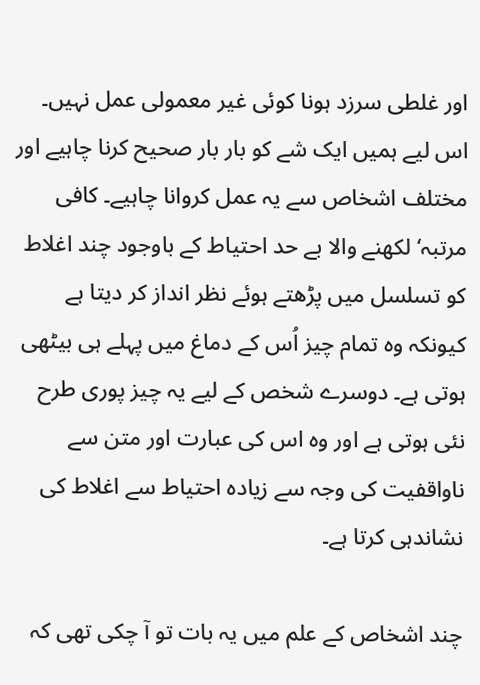اور غلطی سرزد ہونا کوئی غیر معمولی عمل نہیں۔ اس لیے ہمیں ایک شے کو بار بار صحیح کرنا چاہیے اور مختلف اشخاص سے یہ عمل کروانا چاہیے۔ کافی مرتبہ‘ لکھنے والا بے حد احتیاط کے باوجود چند اغلاط کو تسلسل میں پڑھتے ہوئے نظر انداز کر دیتا ہے کیونکہ وہ تمام چیز اُس کے دماغ میں پہلے ہی بیٹھی ہوتی ہے۔ دوسرے شخص کے لیے یہ چیز پوری طرح نئی ہوتی ہے اور وہ اس کی عبارت اور متن سے ناواقفیت کی وجہ سے زیادہ احتیاط سے اغلاط کی نشاندہی کرتا ہے۔

چند اشخاص کے علم میں یہ بات تو آ چکی تھی کہ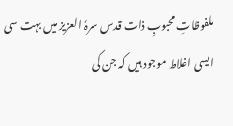ملفوظاتِ محبوبِ ذات قدس سرہٗ العزیز میں بہت سی ایسی اغلاط موجود ہیں کہ جن کی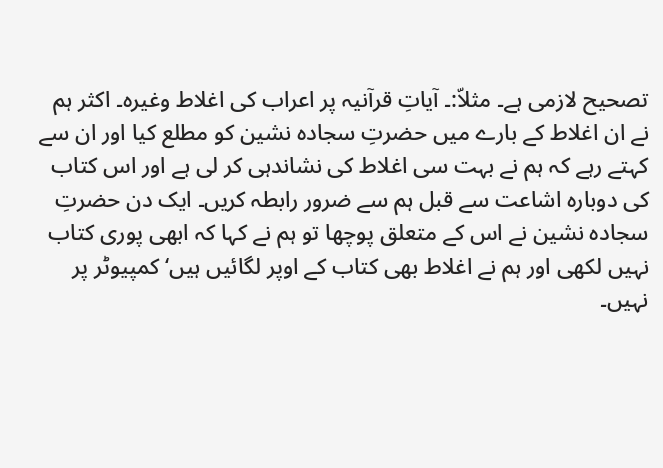تصحیح لازمی ہے۔ مثلاّ:۔ آیاتِ قرآنیہ پر اعراب کی اغلاط وغیرہ۔ اکثر ہم نے ان اغلاط کے بارے میں حضرتِ سجادہ نشین کو مطلع کیا اور ان سے کہتے رہے کہ ہم نے بہت سی اغلاط کی نشاندہی کر لی ہے اور اس کتاب کی دوبارہ اشاعت سے قبل ہم سے ضرور رابطہ کریں۔ ایک دن حضرتِ سجادہ نشین نے اس کے متعلق پوچھا تو ہم نے کہا کہ ابھی پوری کتاب نہیں لکھی اور ہم نے اغلاط بھی کتاب کے اوپر لگائیں ہیں‘ کمپیوٹر پر نہیں۔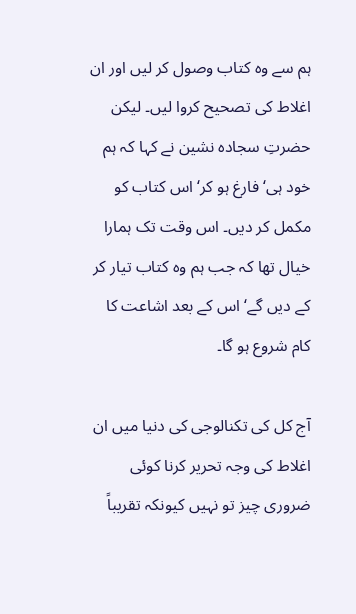ہم سے وہ کتاب وصول کر لیں اور ان اغلاط کی تصحیح کروا لیں۔ لیکن حضرتِ سجادہ نشین نے کہا کہ ہم خود ہی‘ فارغ ہو کر‘ اس کتاب کو مکمل کر دیں۔ اس وقت تک ہمارا خیال تھا کہ جب ہم وہ کتاب تیار کر کے دیں گے‘ اس کے بعد اشاعت کا کام شروع ہو گا۔

آج کل کی تکنالوجی کی دنیا میں ان اغلاط کی وجہ تحریر کرنا کوئی ضروری چیز تو نہیں کیونکہ تقریباً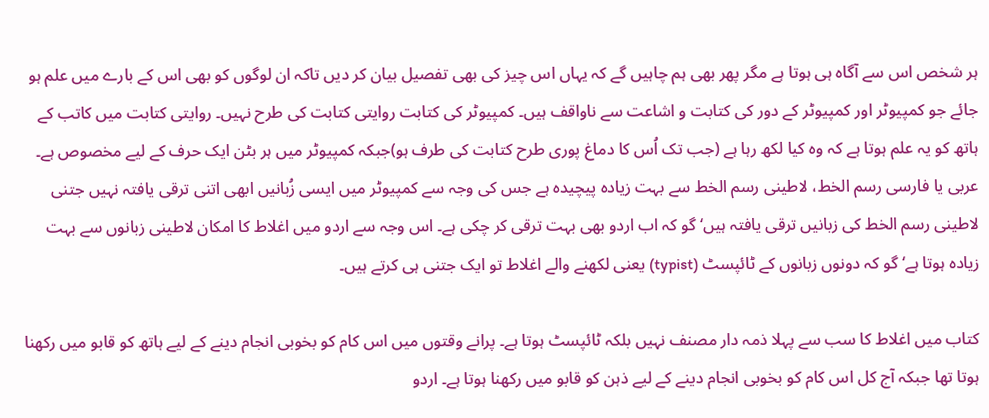ہر شخص اس سے آگاہ ہی ہوتا ہے مگر پھر بھی ہم چاہیں گے کہ یہاں اس چیز کی بھی تفصیل بیان کر دیں تاکہ ان لوگوں کو بھی اس کے بارے میں علم ہو جائے جو کمپیوٹر اور کمپیوٹر کے دور کی کتابت و اشاعت سے ناواقف ہیں۔ کمپیوٹر کی کتابت روایتی کتابت کی طرح نہیں۔ روایتی کتابت میں کاتب کے ہاتھ کو یہ علم ہوتا ہے کہ وہ کیا لکھ رہا ہے (جب تک اُس کا دماغ پوری طرح کتابت کی طرف ہو)جبکہ کمپیوٹر میں ہر بٹن ایک حرف کے لیے مخصوص ہے۔ عربی یا فارسی رسم الخط، لاطینی رسم الخط سے بہت زیادہ پیچیدہ ہے جس کی وجہ سے کمپیوٹر میں ایسی زُبانیں ابھی اتنی ترقی یافتہ نہیں جتنی لاطینی رسم الخط کی زبانیں ترقی یافتہ ہیں‘ گو کہ اب اردو بھی بہت ترقی کر چکی ہے۔ اس وجہ سے اردو میں اغلاط کا امکان لاطینی زبانوں سے بہت زیادہ ہوتا ہے‘ گو کہ دونوں زبانوں کے ٹائپسٹ (typist) یعنی لکھنے والے اغلاط تو ایک جتنی ہی کرتے ہیں۔

کتاب میں اغلاط کا سب سے پہلا ذمہ دار مصنف نہیں بلکہ ٹائپسٹ ہوتا ہے۔ پرانے وقتوں میں اس کام کو بخوبی انجام دینے کے لیے ہاتھ کو قابو میں رکھنا ہوتا تھا جبکہ آج کل اس کام کو بخوبی انجام دینے کے لیے ذہن کو قابو میں رکھنا ہوتا ہے۔ اردو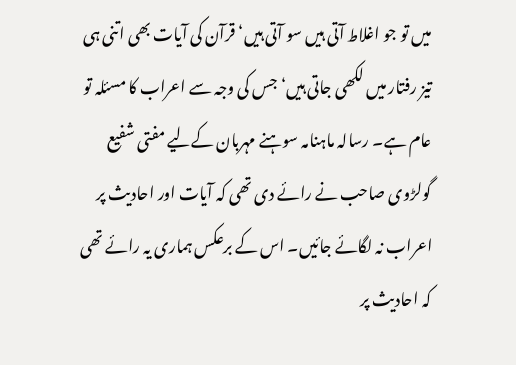میں تو جو اغلاط آتی ہیں سو آتی ہیں‘ قرآن کی آیات بھی اتنی ہی تیز رفتار میں لکھی جاتی ہیں‘ جس کی وجہ سے اعراب کا مسئلہ تو عام ہے۔ رسالہ ماہنامہ سوہنے مہربان کےلیے مفتی شفیع گولڑوی صاحب نے رائے دی تھی کہ آیات اور احادیث پر اعراب نہ لگائے جائیں۔ اس کے برعکس ہماری یہ رائے تھی کہ احادیث پر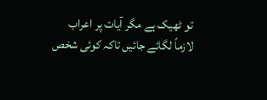تو ٹھیک ہے مگر آیات پر اعراب لازماً لگائے جائیں تاکہ کوئی شخص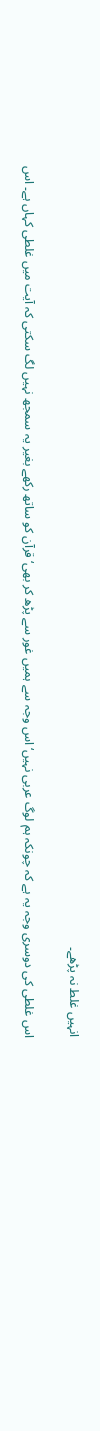انہیں غلط نہ پڑھے۔

اس غلطی کی دوسری وجہ یہ ہے کہ چونکہ ہم لوگ عربی نہیں‘ اس وجہ سے ہمیں غور سے پڑھ کر بھی‘ قرآن کو ساتھ رکھے بغیر یہ سمجھ نہیں لگ سکتی کہ آیت میں غلطی کہاں ہے۔ اس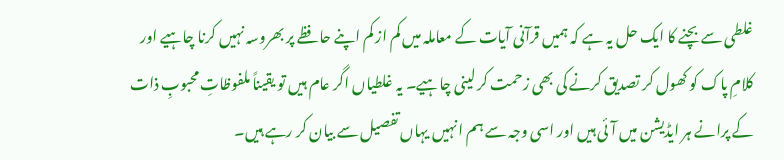غلطی سے بچنے کا ایک حل یہ ہے کہ ہمیں قرآنی آیات کے معاملہ میں کم از کم اپنے حافظے پر بھروسہ نہیں کرنا چاہیے اور کلامِ پاک کو کھول کر تصدیق کرنے کی بھی زحمت کر لینی چاہیے۔ یہ غلطیاں اگر عام ہیں تو یقیناً ملفوظاتِ محبوبِ ذات کے پرانے ہر ایڈیشن میں آئی ہیں اور اسی وجہ سے ہم انہیں یہاں تفصیل سے بیان کر رہے ہیں۔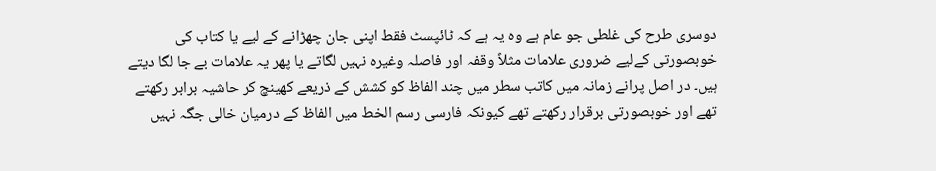دوسری طرح کی غلطی جو عام ہے وہ یہ ہے کہ ٹائپسٹ فقط اپنی جان چھڑانے کے لیے یا کتاب کی خوبصورتی کےلیے ضروری علامات مثلاً وقفہ اور فاصلہ وغیرہ نہیں لگاتے یا پھر یہ علامات بے جا لگا دیتے ہیں۔ در اصل پرانے زمانہ میں کاتب سطر میں چند الفاظ کو کشش کے ذریعے کھینچ کر حاشیہ برابر رکھتے تھے اور خوبصورتی برقرار رکھتے تھے کیونکہ فارسی رسم الخط میں الفاظ کے درمیان خالی جگہ نہیں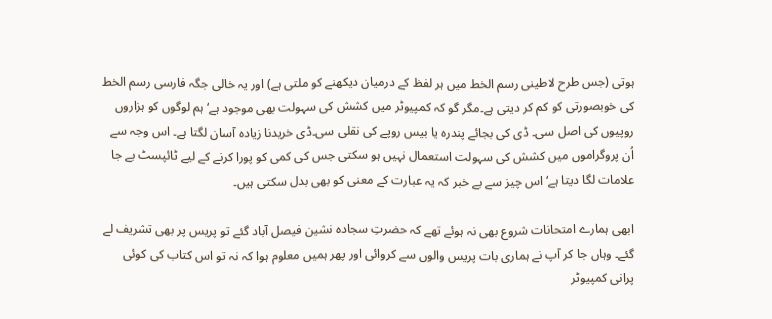ہوتی (جس طرح لاطینی رسم الخط میں ہر لفظ کے درمیان دیکھنے کو ملتی ہے) اور یہ خالی جگہ فارسی رسم الخط کی خوبصورتی کو کم کر دیتی ہے۔مگر گو کہ کمپیوٹر میں کشش کی سہولت بھی موجود ہے‘ ہم لوگوں کو ہزاروں روپیوں کی اصل سی۔ ڈی کی بجائے پندرہ یا بیس روپے کی نقلی سی۔ڈی خریدنا زیادہ آسان لگتا ہے۔ اس وجہ سے اُن پروگراموں میں کشش کی سہولت استعمال نہیں ہو سکتی جس کی کمی کو پورا کرنے کے لیے ٹائپسٹ بے جا علامات لگا دیتا ہے‘ اس چیز سے بے خبر کہ یہ عبارت کے معنی کو بھی بدل سکتی ہیں۔

ابھی ہمارے امتحانات شروع بھی نہ ہوئے تھے کہ حضرتِ سجادہ نشین فیصل آباد گئے تو پریس پر بھی تشریف لے گئے۔ وہاں جا کر آپ نے ہماری بات پریس والوں سے کروائی اور پھر ہمیں معلوم ہوا کہ نہ تو اس کتاب کی کوئی پرانی کمپیوٹر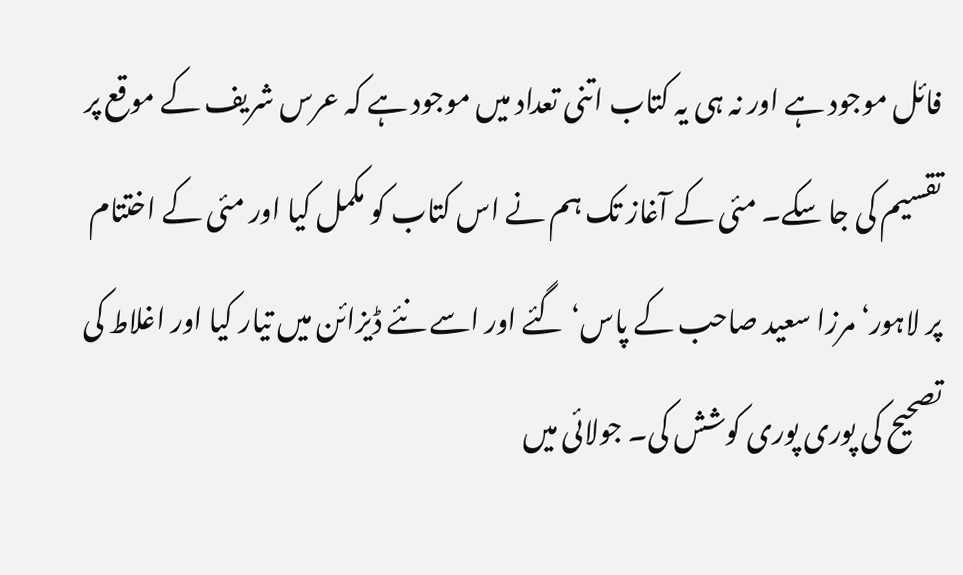فائل موجود ہے اور نہ ہی یہ کتاب اتنی تعداد میں موجود ہے کہ عرس شریف کے موقع پر تقسیم کی جا سکے۔ مئی کے آغاز تک ہم نے اس کتاب کو مکمل کیا اور مئی کے اختتام پر لاہور‘ مرزا سعید صاحب کے پاس‘ گئے اور اسے نئے ڈیزائن میں تیار کیا اور اغلاط کی تصحیح کی پوری پوری کوشش کی۔ جولائی میں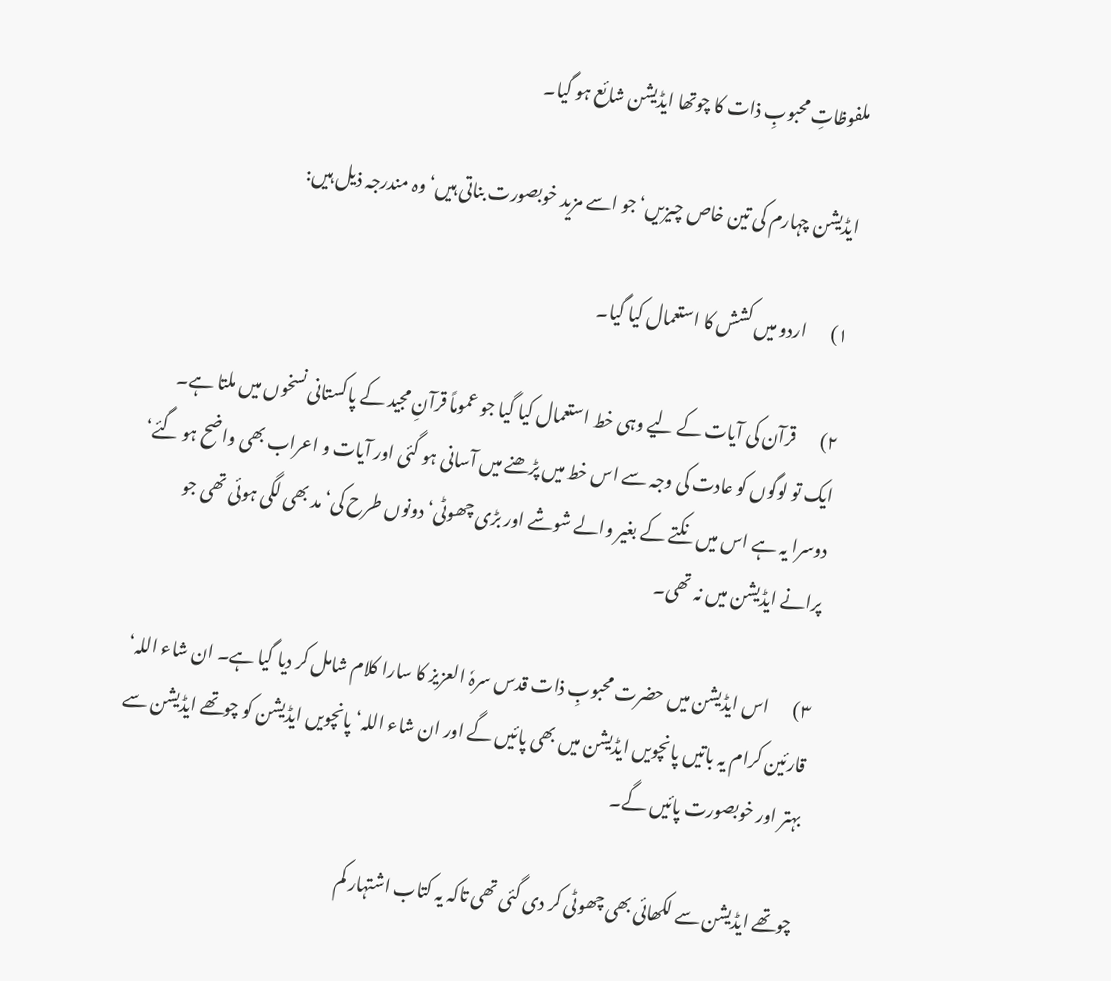ملفوظاتِ محبوبِ ذات کا چوتھا ایڈیشن شائع ہو گیا۔

ایڈیشن چہارم کی تین خاص چیزیں‘ جو اسے مزید خوبصورت بناتی ہیں‘ وہ مندرجہ ذیل ہیں:

۱)       اردو میں کشش کا استعمال کیا گیا۔

۲)       قرآن کی آیات کے لیے وہی خط استعمال کیا گیا جو عموماً قرآنِ مجید کے پاکستانی نسخوں میں ملتا ہے۔ ایک تو لوگوں کو عادت کی وجہ سے اس خط میں پڑھنے میں آسانی ہو گئی اور آیات و اعراب بھی واضح ہو گئے‘ دوسرا یہ ہے اس میں نکتے کے بغیر والے شوشے اور بڑی چھوٹی‘ دونوں طرح کی‘ مد بھی لگی ہوئی تھی جو پرانے ایڈیشن میں نہ تھی۔

۳)       اس ایڈیشن میں حضرت محبوبِ ذات قدس سرہٗ العزیز کا سارا کلام شامل کر دیا گیا ہے۔ ان شاء اللہ‘ قارئین کرام یہ باتیں پانچویں ایڈیشن میں بھی پائیں گے اور ان شاء اللہ‘ پانچویں ایڈیشن کو چوتھے ایڈیشن سے بہتر اور خوبصورت پائیں گے۔

چوتھے ایڈیشن سے لکھائی بھی چھوٹی کر دی گئی تھی تاکہ یہ کتاب اشتہار کم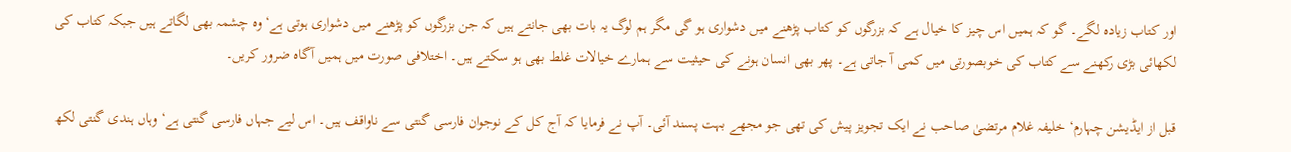اور کتاب زیادہ لگے۔ گو کہ ہمیں اس چیز کا خیال ہے کہ بزرگوں کو کتاب پڑھنے میں دشواری ہو گی مگر ہم لوگ یہ بات بھی جانتے ہیں کہ جن بزرگوں کو پڑھنے میں دشواری ہوتی ہے‘ وہ چشمہ بھی لگاتے ہیں جبکہ کتاب کی لکھائی بڑی رکھنے سے کتاب کی خوبصورتی میں کمی آ جاتی ہے۔ پھر بھی انسان ہونے کی حیثیت سے ہمارے خیالات غلط بھی ہو سکتے ہیں۔ اختلافی صورت میں ہمیں آگاہ ضرور کریں۔

قبل از ایڈیشن چہارم‘ خلیفہ غلام مرتضیٰ صاحب نے ایک تجویز پیش کی تھی جو مجھے بہت پسند آئی۔ آپ نے فرمایا کہ آج کل کے نوجوان فارسی گنتی سے ناواقف ہیں۔ اس لیے جہاں فارسی گنتی ہے‘ وہاں ہندی گنتی لکھ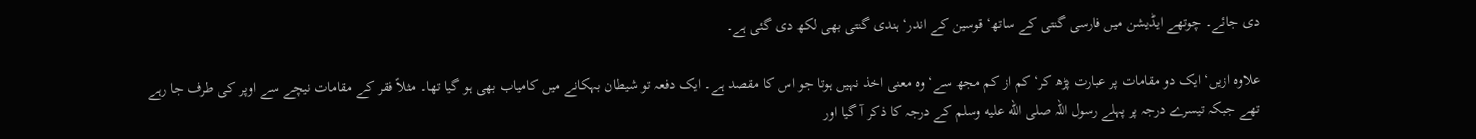دی جائے۔ چوتھے ایڈیشن میں فارسی گنتی کے ساتھ‘ قوسین کے اندر‘ ہندی گنتی بھی لکھ دی گئی ہے۔

علاوہ ازیں‘ ایک دو مقامات پر عبارت پڑھ کر‘ کم از کم مجھ سے‘ وہ معنی اخذ نہیں ہوتا جو اس کا مقصد ہے۔ ایک دفعہ تو شیطان بہکانے میں کامیاب بھی ہو گیا تھا۔ مثلاً فقر کے مقامات نیچے سے اوپر کی طرف جا رہے تھے جبکہ تیسرے درجہ پر پہلے رسول اللہ صلى الله عليه وسلم کے درجہ کا ذکر آ گیا اور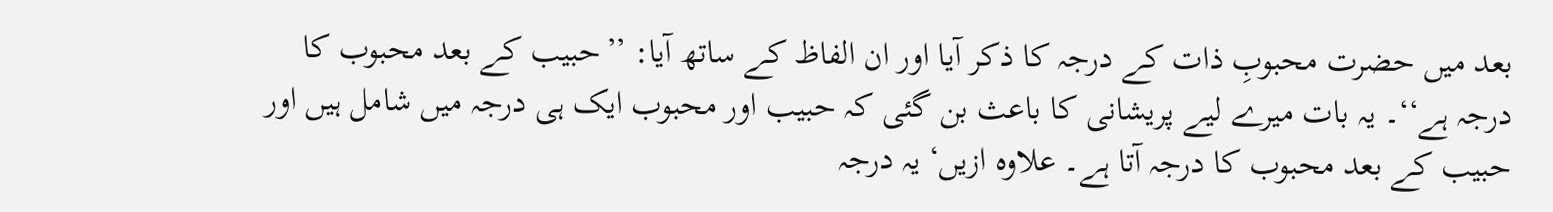بعد میں حضرت محبوبِ ذات کے درجہ کا ذکر آیا اور ان الفاظ کے ساتھ آیا: ’’حبیب کے بعد محبوب کا درجہ ہے‘‘۔ یہ بات میرے لیے پریشانی کا باعث بن گئی کہ حبیب اور محبوب ایک ہی درجہ میں شامل ہیں اور حبیب کے بعد محبوب کا درجہ آتا ہے۔ علاوہ ازیں‘ یہ درجہ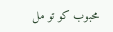محبوب کو تو مل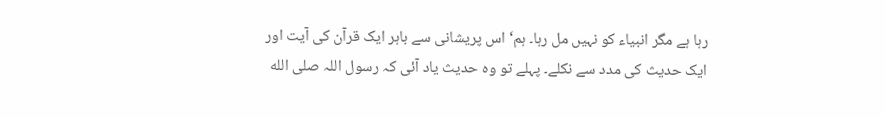رہا ہے مگر انبیاء کو نہیں مل رہا۔ ہم‘ اس پریشانی سے باہر ایک قرآن کی آیت اور ایک حدیث کی مدد سے نکلے۔ پہلے تو وہ حدیث یاد آئی کہ رسول اللہ صلى الله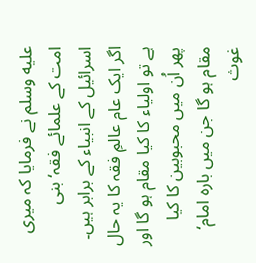عليه وسلم نے فرمایا کہ میری امت کے علمائے فقہ‘ بنی اسرائیل کے انبیاء کے برابر ہیں۔ اگر ایک عام عالمِ فقہ کا یہ حال ہے تو اولیاء کا کیا مقام ہو گا اور پھر اُن میں محبوبین کا کیا مقام ہو گا جن میں بارہ امام‘ غوث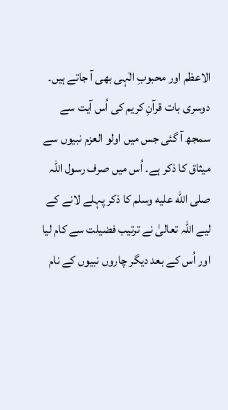الاعظم اور محبوبِ الٰہی بھی آ جاتے ہیں۔ دوسری بات قرآنِ کریم کی اُس آیت سے سمجھ آ گئی جس میں اولو العزم نبیوں سے میثاق کا ذکر ہے۔ اُس میں صرف رسول اللہ صلى الله عليه وسلم کا ذکر پہلے لانے کے لیے اللہ تعالیٰ نے ترتیب فضیلت سے کام لیا اور اُس کے بعد دیگر چاروں نبیوں کے نام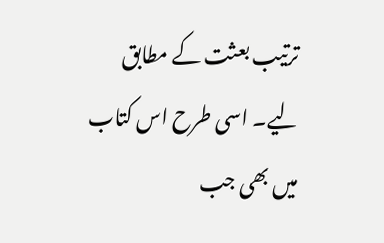ترتیب بعثت کے مطابق لیے۔ اسی طرح اس کتاب میں بھی جب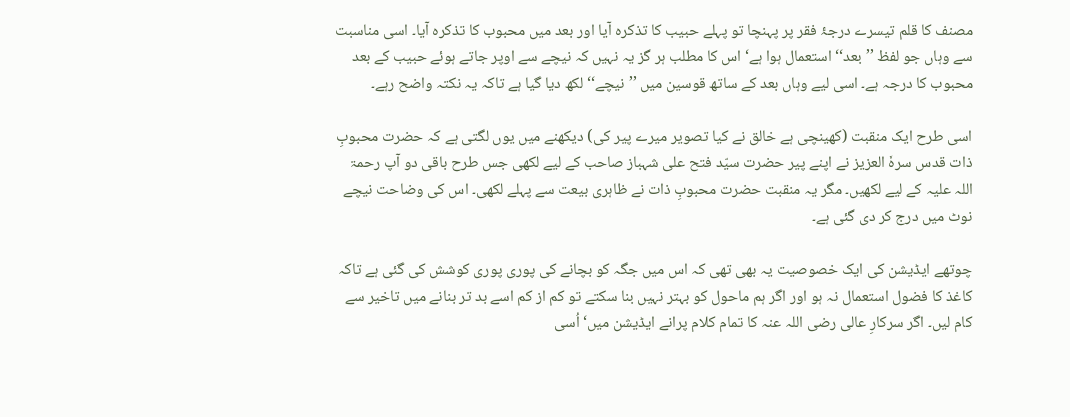مصنف کا قلم تیسرے درجۂ فقر پر پہنچا تو پہلے حبیب کا تذکرہ آیا اور بعد میں محبوب کا تذکرہ آیا۔ اسی مناسبت سے وہاں جو لفظ ’’بعد‘‘ استعمال ہوا ہے‘ اس کا مطلب ہر گز یہ نہیں کہ نیچے سے اوپر جاتے ہوئے حبیب کے بعد محبوب کا درجہ ہے۔ اسی لیے وہاں بعد کے ساتھ قوسین میں ’’نیچے‘‘ لکھ دیا گیا ہے تاکہ یہ نکتہ واضح رہے۔

اسی طرح ایک منقبت (کھینچی ہے خالق نے کیا تصویر میرے پیر کی) دیکھنے میں یوں لگتی ہے کہ حضرت محبوبِ ذات قدس سرہٗ العزیز نے اپنے پیر حضرت سیّد فتح علی شہباز صاحب کے لیے لکھی جس طرح باقی دو آپ رحمۃ اللہ علیہ کے لیے لکھیں۔ مگر یہ منقبت حضرت محبوبِ ذات نے ظاہری بیعت سے پہلے لکھی۔ اس کی وضاحت نیچے نوٹ میں درج کر دی گئی ہے۔

چوتھے ایڈیشن کی ایک خصوصیت یہ بھی تھی کہ اس میں جگہ کو بچانے کی پوری پوری کوشش کی گئی ہے تاکہ کاغذ کا فضول استعمال نہ ہو اور اگر ہم ماحول کو بہتر نہیں بنا سکتے تو کم از کم اسے بد تر بنانے میں تاخیر سے کام لیں۔ اگر سرکارِ عالی رضی اللہ عنہ کا تمام کلام پرانے ایڈیشن میں‘ اُسی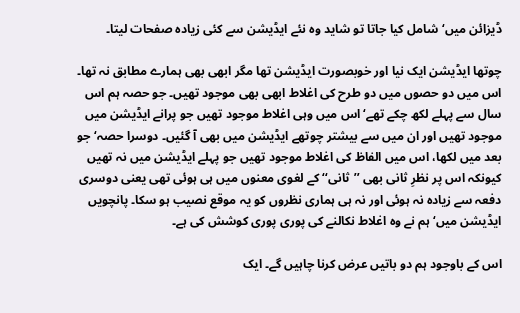ڈیزائن میں‘ شامل کیا جاتا تو شاید وہ نئے ایڈیشن سے کئی زیادہ صفحات لیتا۔

چوتھا ایڈیشن ایک نیا اور خوبصورت ایڈیشن تھا مگر ابھی بھی ہمارے مطابق نہ تھا۔ اس میں دو حصوں میں دو طرح کی اغلاط ابھی بھی موجود تھیں۔ جو حصہ ہم اس سال سے پہلے لکھ چکے تھے‘ اس میں وہی اغلاط موجود تھیں جو پرانے ایڈیشن میں موجود تھیں اور ان میں سے بیشتر چوتھے ایڈیشن میں بھی آ گئیں۔ دوسرا حصہ‘ جو بعد میں لکھا، اس میں الفاظ کی اغلاط موجود تھیں جو پہلے ایڈیشن میں نہ تھیں کیونکہ اس پر نظرِ ثانی بھی ’’ثانی‘‘ کے لغوی معنوں میں ہی ہوئی تھی یعنی دوسری دفعہ سے زیادہ نہ ہوئی اور نہ ہی ہماری نظروں کو یہ موقع نصیب ہو سکا۔ پانچویں ایڈیشن میں‘ ہم نے وہ اغلاط نکالنے کی پوری پوری کوشش کی ہے۔

اس کے باوجود ہم دو باتیں عرض کرنا چاہیں گے۔ ایک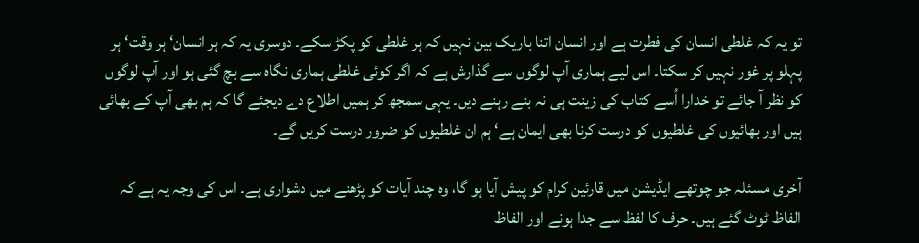تو یہ کہ غلطی انسان کی فطرت ہے اور انسان اتنا باریک بین نہیں کہ ہر غلطی کو پکڑ سکے۔ دوسری یہ کہ ہر انسان‘ ہر وقت‘ ہر پہلو پر غور نہیں کر سکتا۔ اس لیے ہماری آپ لوگوں سے گذارش ہے کہ اگر کوئی غلطی ہماری نگاہ سے بچ گئی ہو اور آپ لوگوں کو نظر آ جائے تو خدارا اُسے کتاب کی زینت ہی نہ بنے رہنے دیں۔ یہی سمجھ کر ہمیں اطلاع دے دیجئے گا کہ ہم بھی آپ کے بھائی ہیں اور بھائیوں کی غلطیوں کو درست کرنا بھی ایمان ہے‘ ہم ان غلطیوں کو ضرور درست کریں گے۔

آخری مسئلہ جو چوتھے ایڈیشن میں قارئین کرام کو پیش آیا ہو گا، وہ چند آیات کو پڑھنے میں دشواری ہے۔ اس کی وجہ یہ ہے کہ الفاظ ٹوٹ گئے ہیں۔ حرف کا لفظ سے جدا ہونے اور الفاظ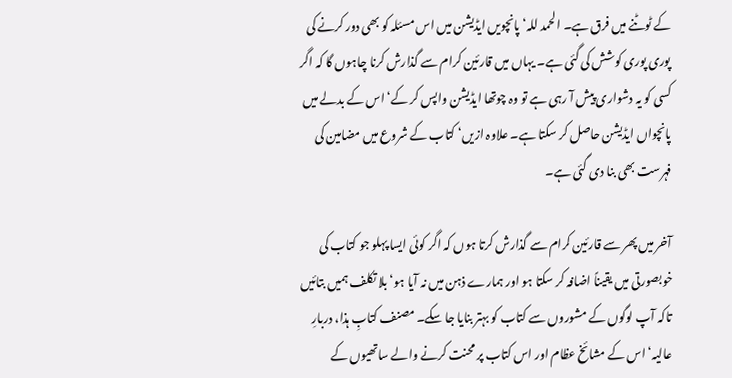کے ٹوٹنے میں فرق ہے۔ الحمد للہ‘ پانچویں ایڈیشن میں اس مسئلہ کو بھی دور کرنے کی پوری پوری کوشش کی گئی ہے۔ یہاں میں قارئین کرام سے گذارش کرنا چاہوں گا کہ اگر کسی کو یہ دشواری پیش آ رہی ہے تو وہ چوتھا ایڈیشن واپس کر کے‘ اس کے بدلے میں پانچواں ایڈیشن حاصل کر سکتا ہے۔ علاوہ ازیں‘ کتاب کے شروع میں مضامین کی فہرست بھی بنا دی گئی ہے۔

آخر میں پھر سے قارئین کرام سے گذارش کرتا ہوں کہ اگر کوئی ایسا پہلو جو کتاب کی خوبصورتی میں یقیناً اضافہ کر سکتا ہو اور ہمارے ذہن میں نہ آیا ہو‘ بلا تکلف ہمیں بتائیں تاکہ آپ لوگوں کے مشوروں سے کتاب کو بہتر بنایا جا سکے۔ مصنف کتابِ ہذا، دربارِ عالیہ‘ اس کے مشائخ عظام اور اس کتاب پر محنت کرنے والے ساتھیوں کے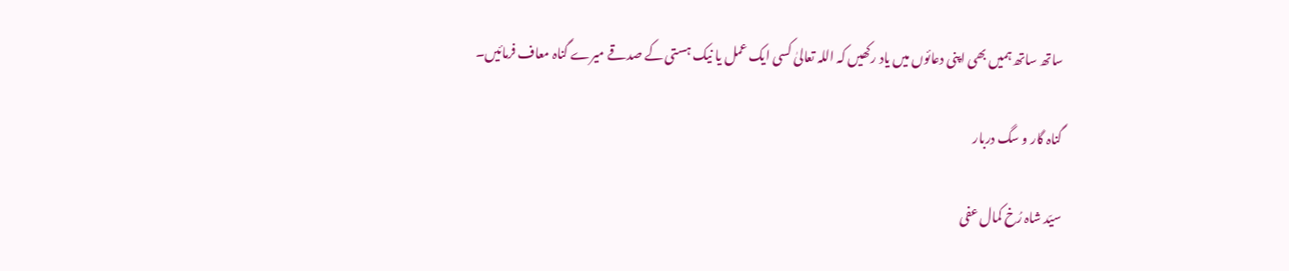ساتھ ساتھ ہمیں بھی اپنی دعائوں میں یاد رکھیں کہ اللہ تعالیٰ کسی ایک عمل یا نیک ہستی کے صدقے میرے گناہ معاف فرمائیں۔

گناہ گار و سگ دربار

سیّد شاہ رُخ کمال عفی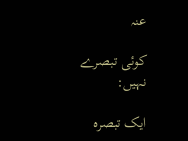عنہ

کوئی تبصرے نہیں:

ایک تبصرہ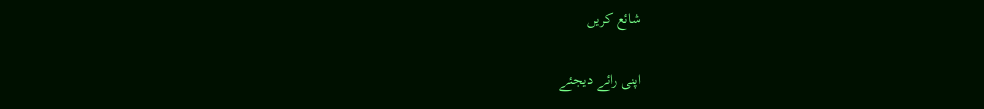شائع کریں

اپنی رائے دیجئے